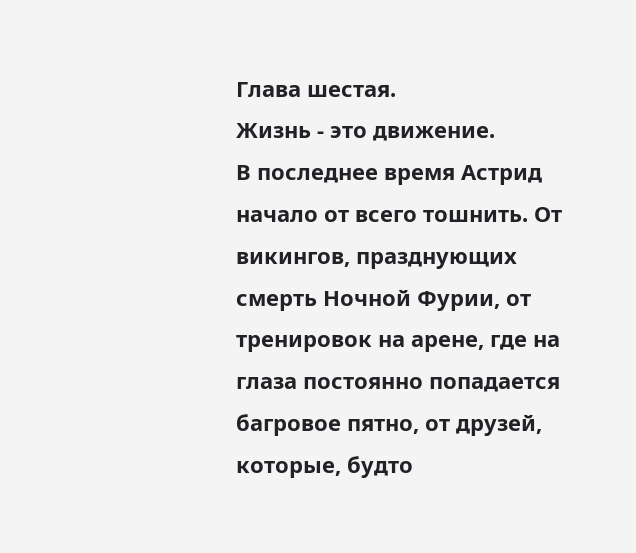Глава шестая.
Жизнь - это движение.
В последнее время Астрид начало от всего тошнить. От викингов, празднующих смерть Ночной Фурии, от тренировок на арене, где на глаза постоянно попадается багровое пятно, от друзей, которые, будто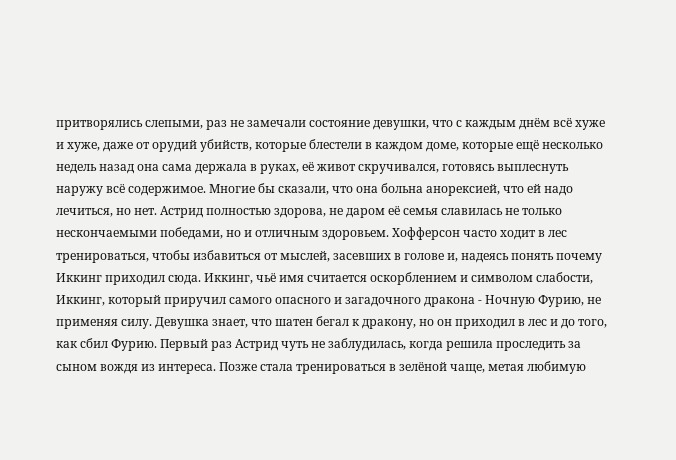притворялись слепыми, раз не замечали состояние девушки, что с каждым днём всё хуже и хуже, даже от орудий убийств, которые блестели в каждом доме, которые ещё несколько недель назад она сама держала в руках, её живот скручивался, готовясь выплеснуть наружу всё содержимое. Многие бы сказали, что она больна анорексией, что ей надо лечиться, но нет. Астрид полностью здорова, не даром её семья славилась не только нескончаемыми победами, но и отличным здоровьем. Хофферсон часто ходит в лес тренироваться, чтобы избавиться от мыслей, засевших в голове и, надеясь понять почему Иккинг приходил сюда. Иккинг, чьё имя считается оскорблением и символом слабости, Иккинг, который приручил самого опасного и загадочного дракона - Ночную Фурию, не применяя силу. Девушка знает, что шатен бегал к дракону, но он приходил в лес и до того, как сбил Фурию. Первый раз Астрид чуть не заблудилась, когда решила проследить за сыном вождя из интереса. Позже стала тренироваться в зелёной чаще, метая любимую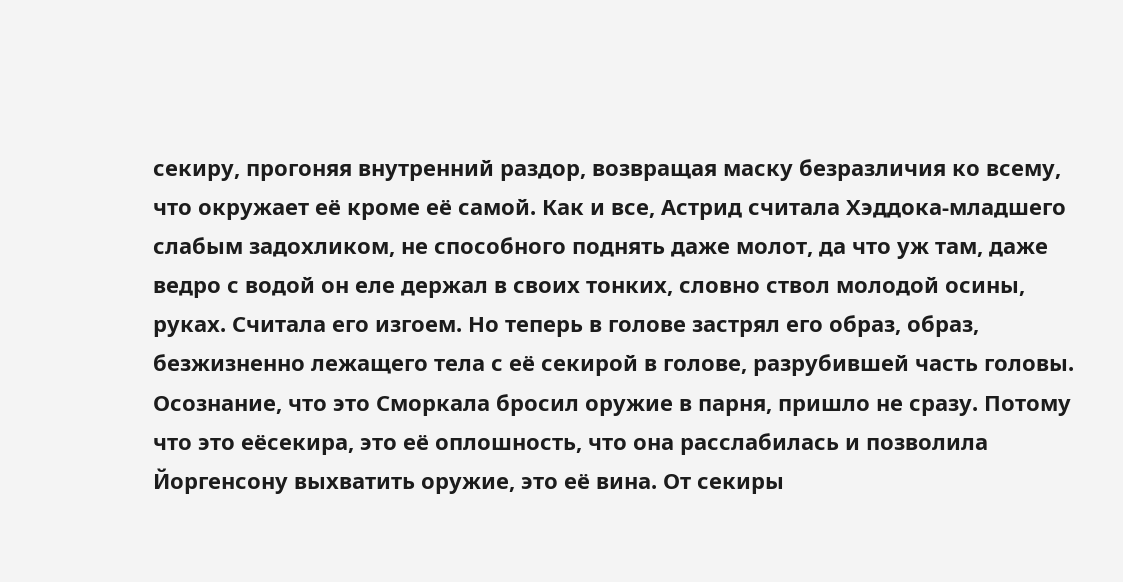секиру, прогоняя внутренний раздор, возвращая маску безразличия ко всему, что окружает её кроме её самой. Как и все, Астрид считала Хэддока-младшего слабым задохликом, не способного поднять даже молот, да что уж там, даже ведро с водой он еле держал в своих тонких, словно ствол молодой осины, руках. Считала его изгоем. Но теперь в голове застрял его образ, образ, безжизненно лежащего тела с её секирой в голове, разрубившей часть головы. Осознание, что это Сморкала бросил оружие в парня, пришло не сразу. Потому что это еёсекира, это её оплошность, что она расслабилась и позволила Йоргенсону выхватить оружие, это её вина. От секиры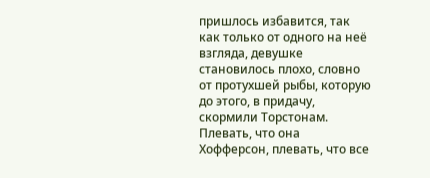пришлось избавится, так как только от одного на неё взгляда, девушке становилось плохо, словно от протухшей рыбы, которую до этого, в придачу, скормили Торстонам. Плевать, что она Хофферсон, плевать, что все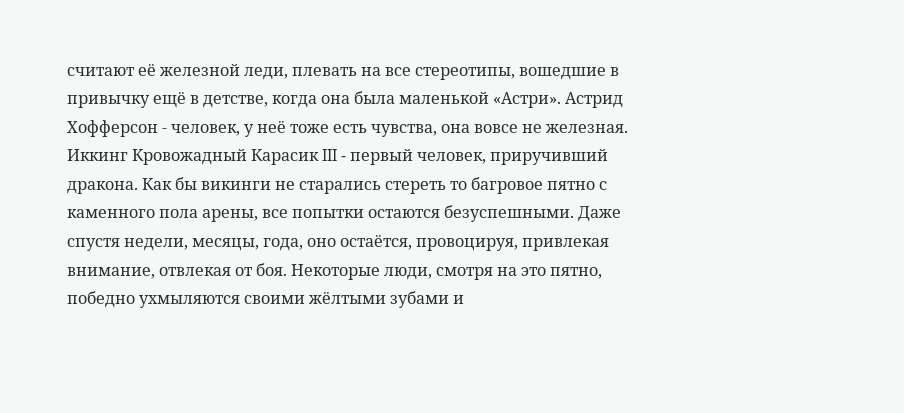считают её железной леди, плевать на все стереотипы, вошедшие в привычку ещё в детстве, когда она была маленькой «Астри». Астрид Хофферсон - человек, у неё тоже есть чувства, она вовсе не железная. Иккинг Кровожадный Карасик III - первый человек, приручивший дракона. Как бы викинги не старались стереть то багровое пятно с каменного пола арены, все попытки остаются безуспешными. Даже спустя недели, месяцы, года, оно остаётся, провоцируя, привлекая внимание, отвлекая от боя. Некоторые люди, смотря на это пятно, победно ухмыляются своими жёлтыми зубами и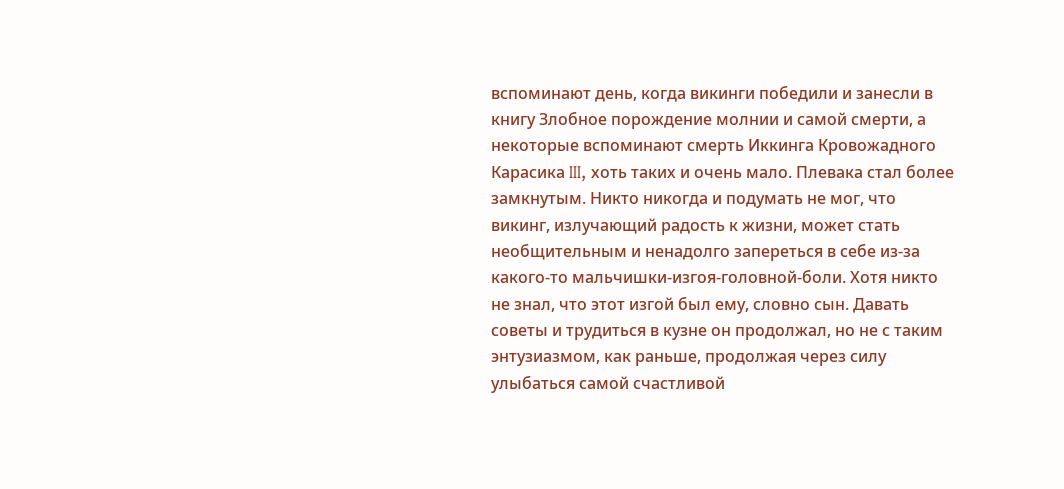вспоминают день, когда викинги победили и занесли в книгу Злобное порождение молнии и самой смерти, а некоторые вспоминают смерть Иккинга Кровожадного Карасика III, хоть таких и очень мало. Плевака стал более замкнутым. Никто никогда и подумать не мог, что викинг, излучающий радость к жизни, может стать необщительным и ненадолго запереться в себе из-за какого-то мальчишки-изгоя-головной-боли. Хотя никто не знал, что этот изгой был ему, словно сын. Давать советы и трудиться в кузне он продолжал, но не с таким энтузиазмом, как раньше, продолжая через силу улыбаться самой счастливой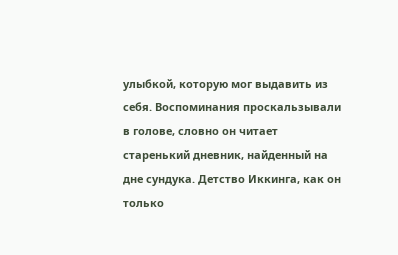улыбкой, которую мог выдавить из себя. Воспоминания проскальзывали в голове, словно он читает старенький дневник, найденный на дне сундука. Детство Иккинга, как он только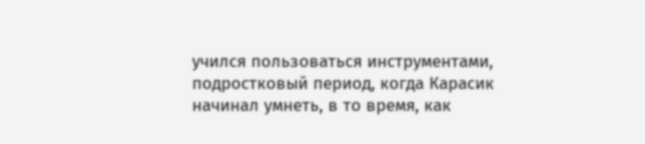учился пользоваться инструментами, подростковый период, когда Карасик начинал умнеть, в то время, как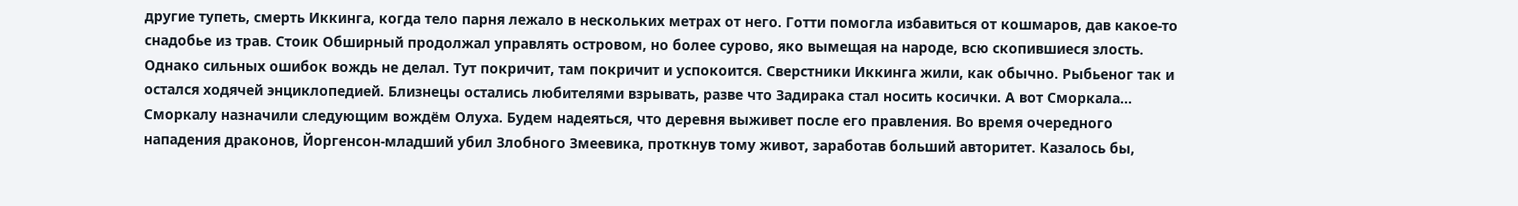другие тупеть, смерть Иккинга, когда тело парня лежало в нескольких метрах от него. Готти помогла избавиться от кошмаров, дав какое-то снадобье из трав. Стоик Обширный продолжал управлять островом, но более сурово, яко вымещая на народе, всю скопившиеся злость. Однако сильных ошибок вождь не делал. Тут покричит, там покричит и успокоится. Сверстники Иккинга жили, как обычно. Рыбьеног так и остался ходячей энциклопедией. Близнецы остались любителями взрывать, разве что Задирака стал носить косички. А вот Сморкала... Сморкалу назначили следующим вождём Олуха. Будем надеяться, что деревня выживет после его правления. Во время очередного нападения драконов, Йоргенсон-младший убил Злобного Змеевика, проткнув тому живот, заработав больший авторитет. Казалось бы,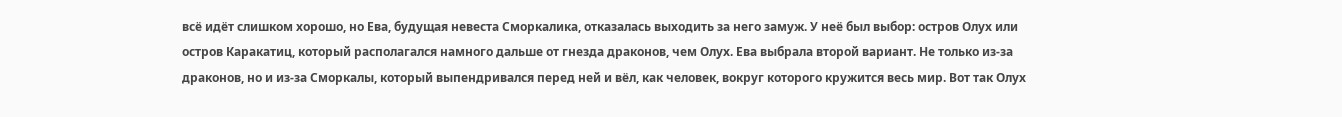всё идёт слишком хорошо, но Ева, будущая невеста Сморкалика, отказалась выходить за него замуж. У неё был выбор: остров Олух или остров Каракатиц, который располагался намного дальше от гнезда драконов, чем Олух. Ева выбрала второй вариант. Не только из-за драконов, но и из-за Сморкалы, который выпендривался перед ней и вёл, как человек, вокруг которого кружится весь мир. Вот так Олух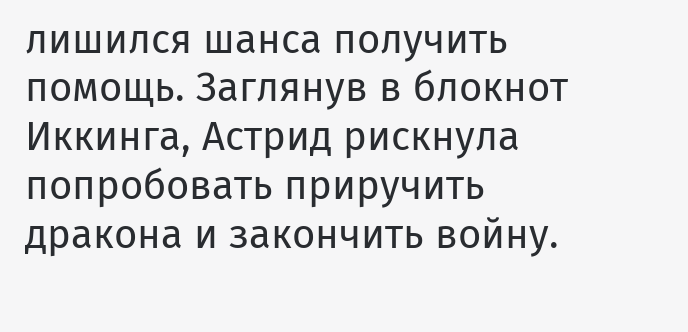лишился шанса получить помощь. Заглянув в блокнот Иккинга, Астрид рискнула попробовать приручить дракона и закончить войну.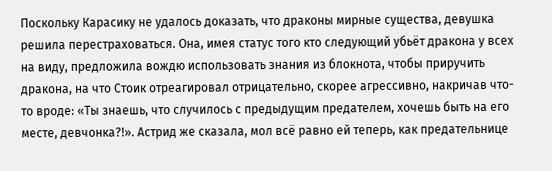Поскольку Карасику не удалось доказать, что драконы мирные существа, девушка решила перестраховаться. Она, имея статус того кто следующий убьёт дракона у всех на виду, предложила вождю использовать знания из блокнота, чтобы приручить дракона, на что Стоик отреагировал отрицательно, скорее агрессивно, накричав что-то вроде: «Ты знаешь, что случилось с предыдущим предателем, хочешь быть на его месте, девчонка?!». Астрид же сказала, мол всё равно ей теперь, как предательнице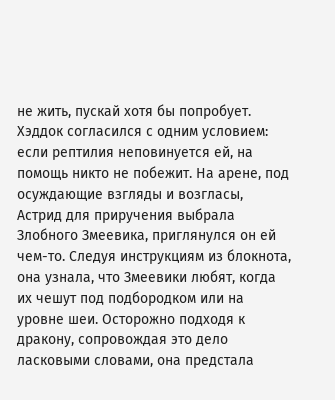не жить, пускай хотя бы попробует. Хэддок согласился с одним условием: если рептилия неповинуется ей, на помощь никто не побежит. На арене, под осуждающие взгляды и возгласы, Астрид для приручения выбрала Злобного Змеевика, приглянулся он ей чем-то. Следуя инструкциям из блокнота, она узнала, что Змеевики любят, когда их чешут под подбородком или на уровне шеи. Осторожно подходя к дракону, сопровождая это дело ласковыми словами, она предстала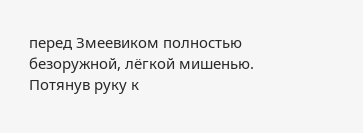перед Змеевиком полностью безоружной, лёгкой мишенью. Потянув руку к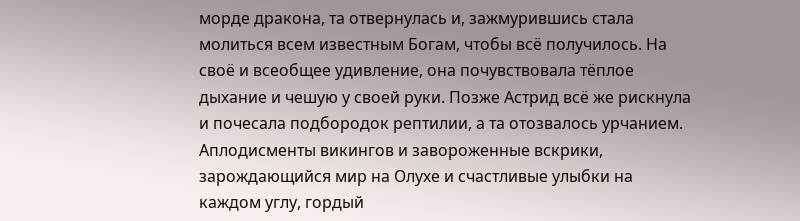морде дракона, та отвернулась и, зажмурившись стала молиться всем известным Богам, чтобы всё получилось. На своё и всеобщее удивление, она почувствовала тёплое дыхание и чешую у своей руки. Позже Астрид всё же рискнула и почесала подбородок рептилии, а та отозвалось урчанием. Аплодисменты викингов и завороженные вскрики, зарождающийся мир на Олухе и счастливые улыбки на каждом углу, гордый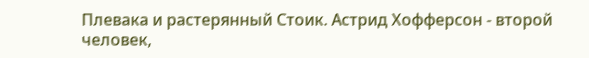Плевака и растерянный Стоик. Астрид Хофферсон - второй человек,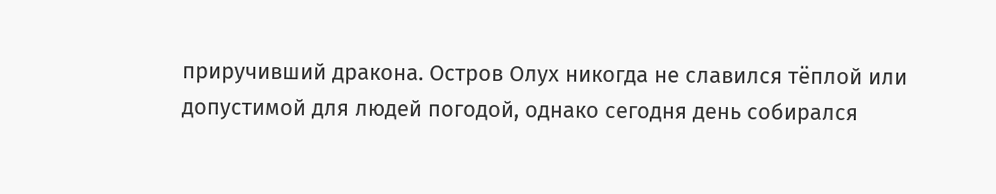приручивший дракона. Остров Олух никогда не славился тёплой или допустимой для людей погодой, однако сегодня день собирался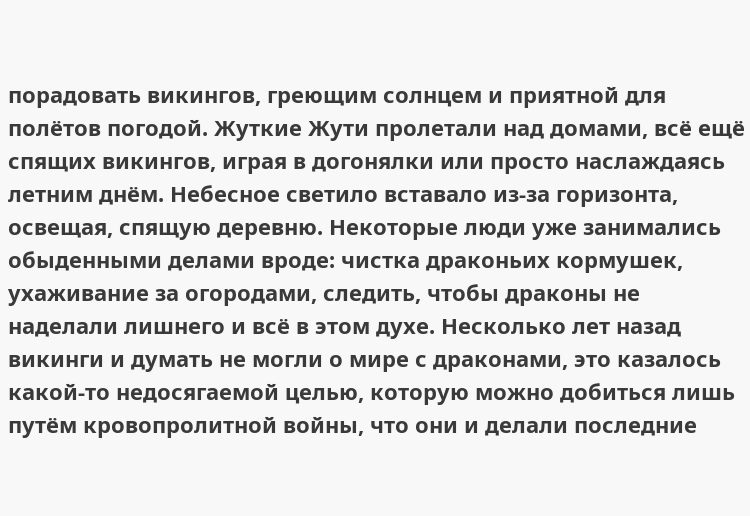порадовать викингов, греющим солнцем и приятной для полётов погодой. Жуткие Жути пролетали над домами, всё ещё спящих викингов, играя в догонялки или просто наслаждаясь летним днём. Небесное светило вставало из-за горизонта, освещая, спящую деревню. Некоторые люди уже занимались обыденными делами вроде: чистка драконьих кормушек, ухаживание за огородами, следить, чтобы драконы не наделали лишнего и всё в этом духе. Несколько лет назад викинги и думать не могли о мире с драконами, это казалось какой-то недосягаемой целью, которую можно добиться лишь путём кровопролитной войны, что они и делали последние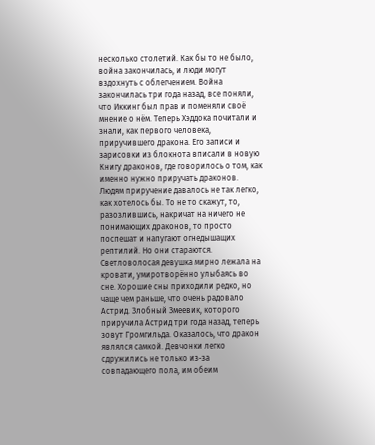несколько столетий. Как бы то не было, война закончилась, и люди могут вздохнуть с облегчением. Война закончилась три года назад, все поняли, что Иккинг был прав и поменяли своё мнение о нём. Теперь Хэддока почитали и знали, как первого человека, приручившего дракона. Его записи и зарисовки из блокнота вписали в новую Книгу драконов, где говорилось о том, как именно нужно приручать драконов. Людям приручение давалось не так легко, как хотелось бы. То не то скажут, то, разозлившись, накричат на ничего не понимающих драконов, то просто поспешат и напугают огнедышащих рептилий. Но они стараются. Светловолосая девушка мирно лежала на кровати, умиротворённо улыбаясь во сне. Хорошие сны приходили редко, но чаще чем раньше, что очень радовало Астрид. Злобный Змеевик, которого приручила Астрид три года назад, теперь зовут Громгильда. Оказалось, что дракон являлся самкой. Девчонки легко сдружились не только из-за совпадающего пола, им обеим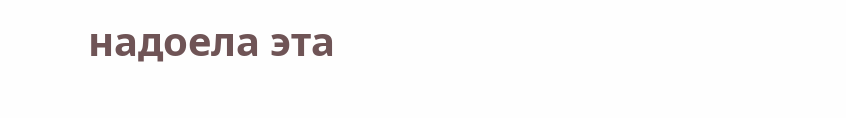надоела эта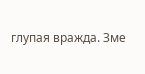глупая вражда. Зме